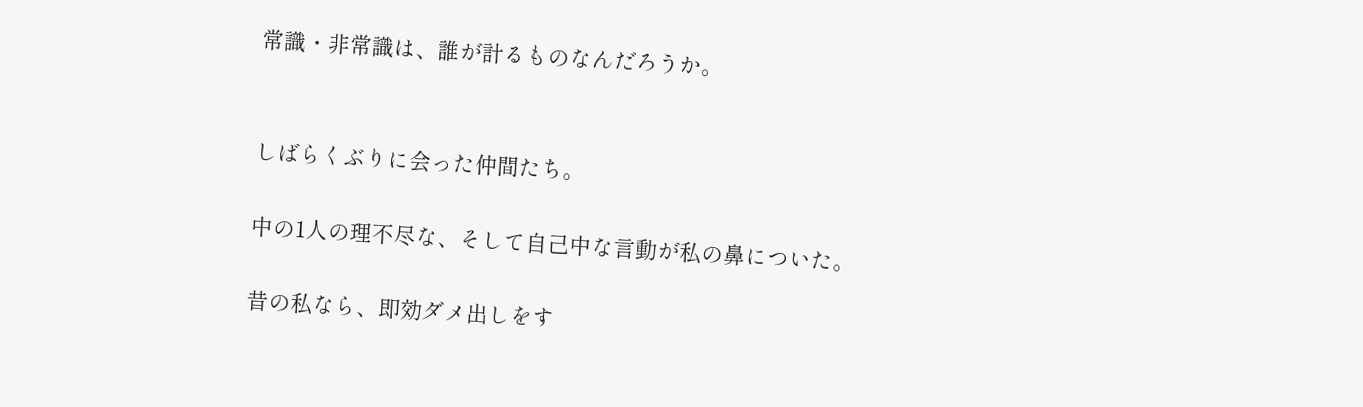常識・非常識は、誰が計るものなんだろうか。


しばらくぶりに会った仲間たち。

中の1人の理不尽な、そして自己中な言動が私の鼻についた。

昔の私なら、即効ダメ出しをす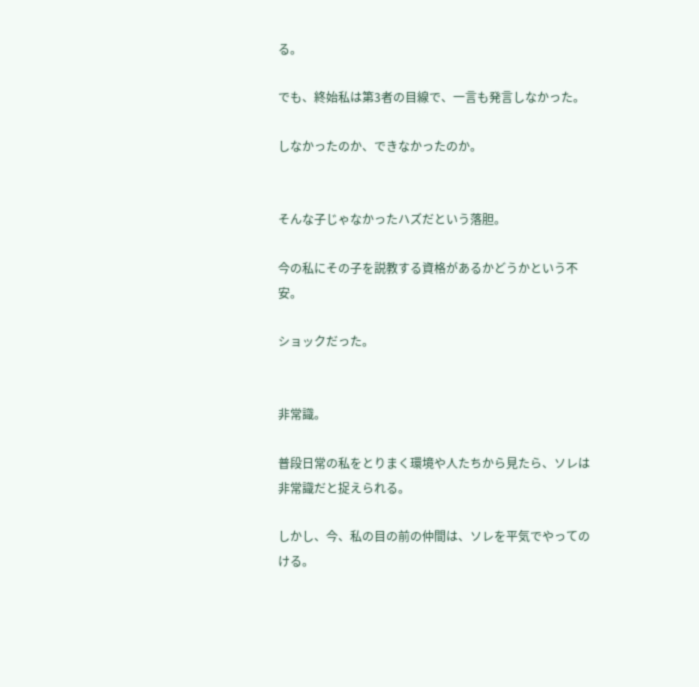る。

でも、終始私は第3者の目線で、一言も発言しなかった。

しなかったのか、できなかったのか。


そんな子じゃなかったハズだという落胆。

今の私にその子を説教する資格があるかどうかという不安。

ショックだった。


非常識。

普段日常の私をとりまく環境や人たちから見たら、ソレは非常識だと捉えられる。

しかし、今、私の目の前の仲間は、ソレを平気でやってのける。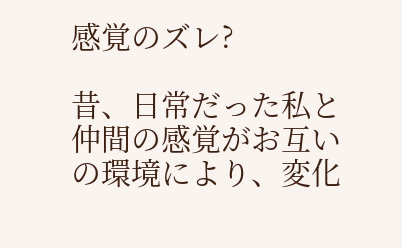感覚のズレ?

昔、日常だった私と仲間の感覚がお互いの環境により、変化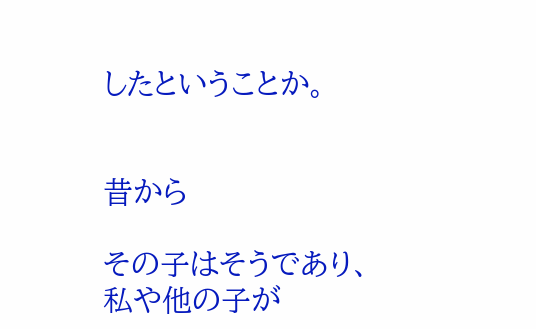したということか。


昔から

その子はそうであり、私や他の子が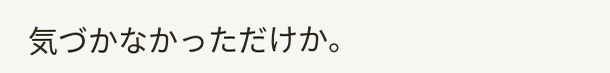気づかなかっただけか。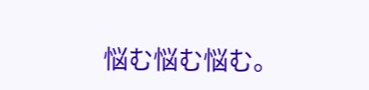悩む悩む悩む。